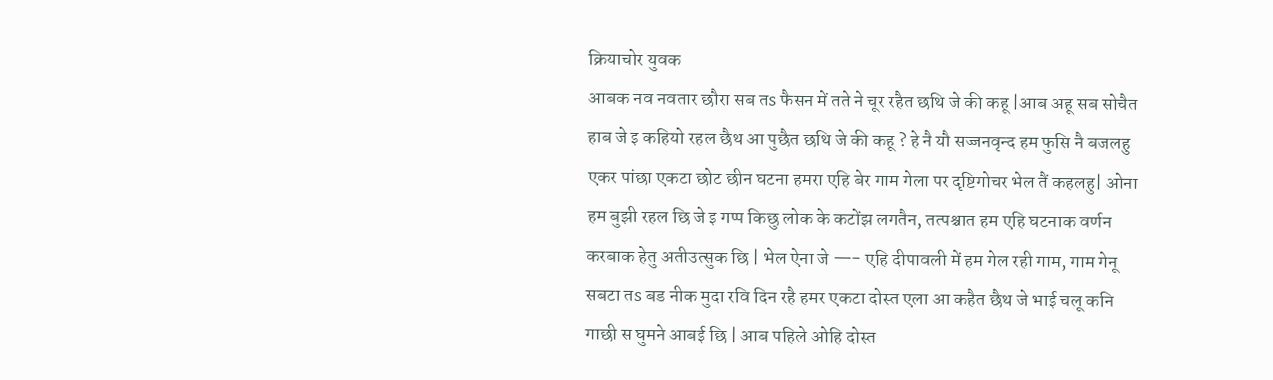क्रियाचोर युवक
आबक नव नवतार छौरा सब तs फैसन में तते ने चूर रहैत छथि जे की कहू |आब अहू सब सोचैत हाब जे इ कहियो रहल छैथ आ पुछैत छथि जे की कहू ? हे नै यौ सज्जनवृन्द हम फुसि नै बजलहु एकर पांछा एकटा छोट छीन घटना हमरा एहि बेर गाम गेला पर दृष्टिगोचर भेल तैं कहलहु| ओना हम बुझी रहल छि जे इ गप्प किछु लोक के कटोंझ लगतैन, तत्पश्चात हम एहि घटनाक वर्णन करबाक हेतु अतीउत्सुक छि | भेल ऐना जे —- एहि दीपावली में हम गेल रही गाम, गाम गेनू सबटा तs बड नीक मुदा रवि दिन रहै हमर एकटा दोस्त एला आ कहैत छैथ जे भाई चलू कनि गाछी स घुमने आबई छि | आब पहिले ओहि दोस्त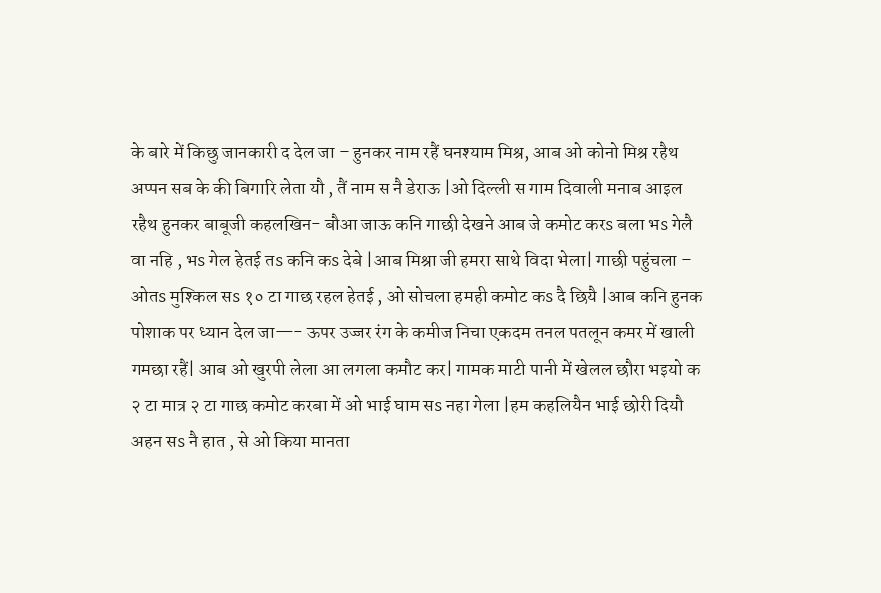के बारे में किछु जानकारी द देल जा – हुनकर नाम रहैं घनश्याम मिश्र, आब ओ कोनो मिश्र रहैथ अप्पन सब के की बिगारि लेता यौ , तैं नाम स नै डेराऊ |ओ दिल्ली स गाम दिवाली मनाब आइल रहैथ हुनकर बाबूजी कहलखिन- बौआ जाऊ कनि गाछी देखने आब जे कमोट करs बला भs गेलै वा नहि , भs गेल हेतई तs कनि कs देबे |आब मिश्रा जी हमरा साथे विदा भेला| गाछी पहुंचला – ओतs मुश्किल सs १० टा गाछ रहल हेतई , ओ सोचला हमही कमोट कs दै छियै |आब कनि हुनक पोशाक पर ध्यान देल जा—- ऊपर उज्जर रंग के कमीज निचा एकदम तनल पतलून कमर में खाली गमछा रहैं| आब ओ खुरपी लेला आ लगला कमौट कर| गामक माटी पानी में खेलल छौरा भइयो क २ टा मात्र २ टा गाछ कमोट करबा में ओ भाई घाम सs नहा गेला |हम कहलियैन भाई छोरी दियौ अहन सs नै हात , से ओ किया मानता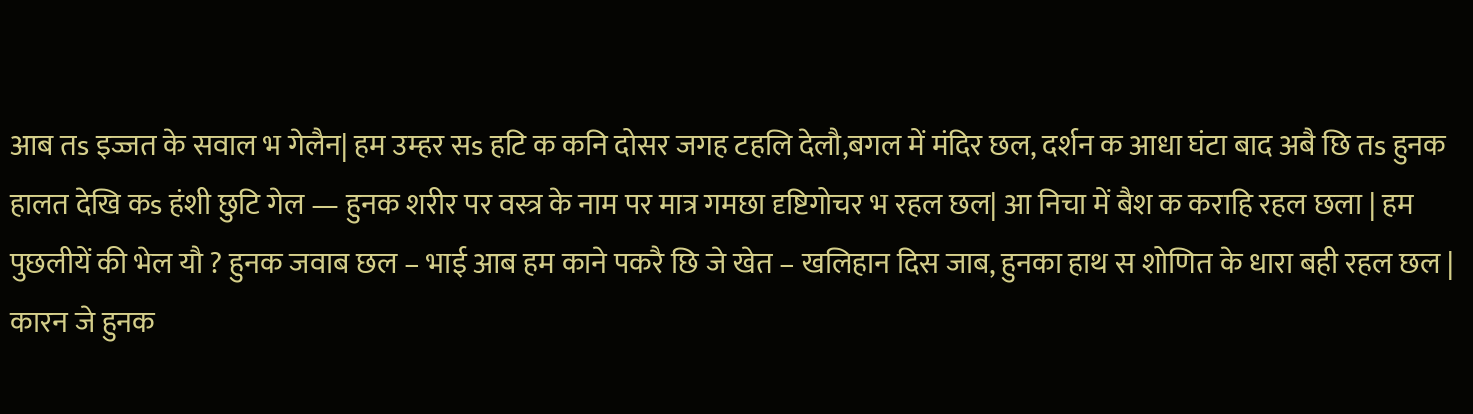आब तs इज्जत के सवाल भ गेलैन| हम उम्हर सs हटि क कनि दोसर जगह टहलि देलौ,बगल में मंदिर छल, दर्शन क आधा घंटा बाद अबै छि तs हुनक हालत देखि कs हंशी छुटि गेल — हुनक शरीर पर वस्त्र के नाम पर मात्र गमछा दृष्टिगोचर भ रहल छल| आ निचा में बैश क कराहि रहल छला | हम पुछलीयें की भेल यौ ? हुनक जवाब छल – भाई आब हम काने पकरै छि जे खेत – खलिहान दिस जाब, हुनका हाथ स शोणित के धारा बही रहल छल | कारन जे हुनक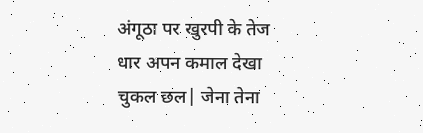अंगूठा पर खुरपी के तेज धार अपन कमाल देखा चुकल छल| जेना तेना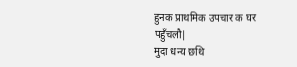हुनक प्राथमिक उपचार क घर पहुँचलौ|
मुदा धन्य छथि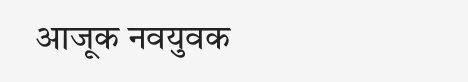आजूक नवयुवक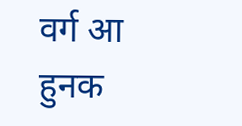वर्ग आ हुनक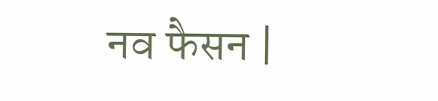नव फैसन |